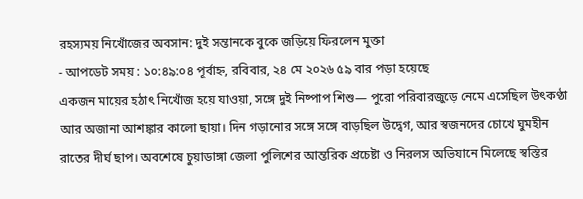রহস্যময় নিখোঁজের অবসান: দুই সন্তানকে বুকে জড়িয়ে ফিরলেন মুক্তা
- আপডেট সময় : ১০:৪৯:০৪ পূর্বাহ্ন, রবিবার, ২৪ মে ২০২৬ ৫৯ বার পড়া হয়েছে
একজন মায়ের হঠাৎ নিখোঁজ হয়ে যাওয়া, সঙ্গে দুই নিষ্পাপ শিশু— পুরো পরিবারজুড়ে নেমে এসেছিল উৎকণ্ঠা আর অজানা আশঙ্কার কালো ছায়া। দিন গড়ানোর সঙ্গে সঙ্গে বাড়ছিল উদ্বেগ, আর স্বজনদের চোখে ঘুমহীন রাতের দীর্ঘ ছাপ। অবশেষে চুয়াডাঙ্গা জেলা পুলিশের আন্তরিক প্রচেষ্টা ও নিরলস অভিযানে মিলেছে স্বস্তির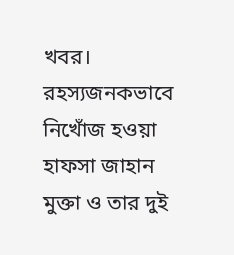খবর। রহস্যজনকভাবে নিখোঁজ হওয়া হাফসা জাহান মুক্তা ও তার দুই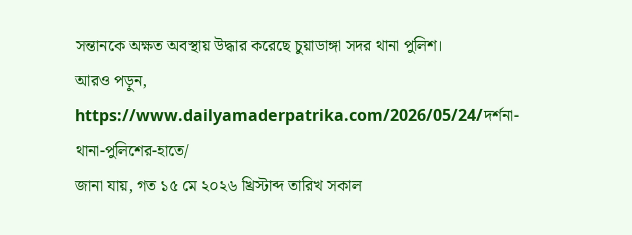সন্তানকে অক্ষত অবস্থায় উদ্ধার করেছে চুয়াডাঙ্গা সদর থানা পুলিশ।
আরও পড়ুন, https://www.dailyamaderpatrika.com/2026/05/24/দর্শনা-থানা-পুলিশের-হাতে/
জানা যায়, গত ১৫ মে ২০২৬ খ্রিস্টাব্দ তারিখ সকাল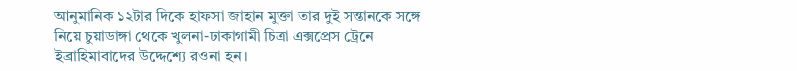আনুমানিক ১২টার দিকে হাফসা জাহান মুক্তা তার দুই সন্তানকে সঙ্গে নিয়ে চুয়াডাঙ্গা থেকে খুলনা-ঢাকাগামী চিত্রা এক্সপ্রেস ট্রেনে ইব্রাহিমাবাদের উদ্দেশ্যে রওনা হন।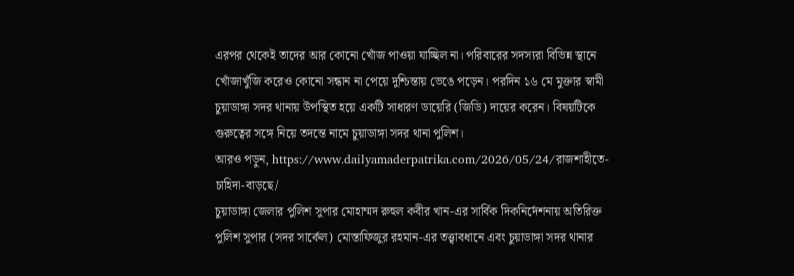এরপর থেকেই তাদের আর কোনো খোঁজ পাওয়া যাচ্ছিল না। পরিবারের সদস্যরা বিভিন্ন স্থানে খোঁজাখুঁজি করেও কোনো সন্ধান না পেয়ে দুশ্চিন্তায় ভেঙে পড়েন। পরদিন ১৬ মে মুক্তার স্বামী চুয়াডাঙ্গা সদর থানায় উপস্থিত হয়ে একটি সাধারণ ডায়েরি (জিডি) দায়ের করেন। বিষয়টিকে গুরুত্বের সঙ্গে নিয়ে তদন্তে নামে চুয়াডাঙ্গা সদর থানা পুলিশ।
আরও পড়ুন, https://www.dailyamaderpatrika.com/2026/05/24/রাজশাহীতে-চাহিদা-বাড়ছে/
চুয়াডাঙ্গা জেলার পুলিশ সুপার মোহাম্মদ রুহুল কবীর খান-এর সার্বিক দিকনির্দেশনায় অতিরিক্ত পুলিশ সুপার (সদর সার্কেল) মোস্তাফিজুর রহমান-এর তত্ত্বাবধানে এবং চুয়াডাঙ্গা সদর থানার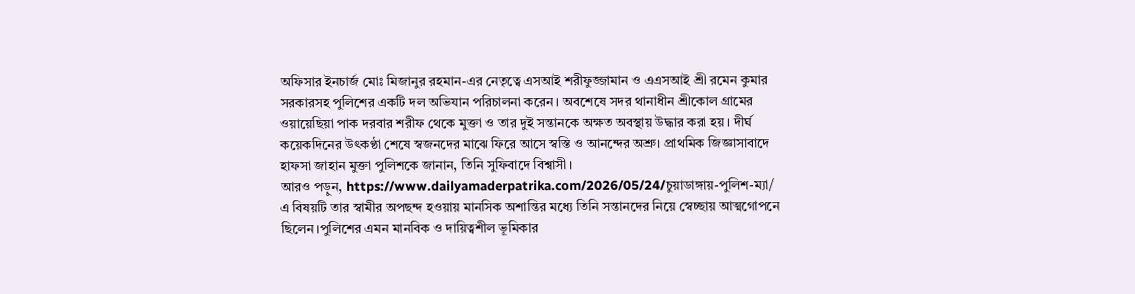অফিসার ইনচার্জ মোঃ মিজানুর রহমান-এর নেতৃত্বে এসআই শরীফুজ্জামান ও এএসআই শ্রী রমেন কুমার সরকারসহ পুলিশের একটি দল অভিযান পরিচালনা করেন। অবশেষে সদর থানাধীন শ্রীকোল গ্রামের ওয়ায়েছিয়া পাক দরবার শরীফ থেকে মুক্তা ও তার দুই সন্তানকে অক্ষত অবস্থায় উদ্ধার করা হয়। দীর্ঘ কয়েকদিনের উৎকণ্ঠা শেষে স্বজনদের মাঝে ফিরে আসে স্বস্তি ও আনন্দের অশ্রু। প্রাথমিক জিজ্ঞাসাবাদে হাফসা জাহান মুক্তা পুলিশকে জানান, তিনি সুফিবাদে বিশ্বাসী।
আরও পড়ুন, https://www.dailyamaderpatrika.com/2026/05/24/চুয়াডাঙ্গায়-পুলিশ-ম্যা/
এ বিষয়টি তার স্বামীর অপছন্দ হওয়ায় মানসিক অশান্তির মধ্যে তিনি সন্তানদের নিয়ে স্বেচ্ছায় আত্মগোপনে ছিলেন।পুলিশের এমন মানবিক ও দায়িত্বশীল ভূমিকার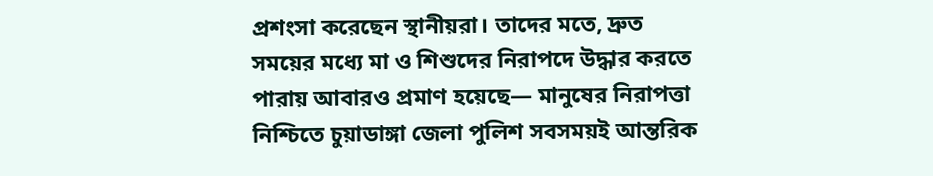প্রশংসা করেছেন স্থানীয়রা। তাদের মতে, দ্রুত সময়ের মধ্যে মা ও শিশুদের নিরাপদে উদ্ধার করতে পারায় আবারও প্রমাণ হয়েছে— মানুষের নিরাপত্তা নিশ্চিতে চুয়াডাঙ্গা জেলা পুলিশ সবসময়ই আন্তরিক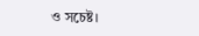ও সচেষ্ট।